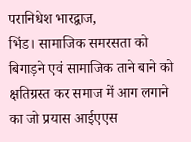परानिधेश भारद्वाज,
भिंड। सामाजिक समरसता को बिगाड़ने एवं सामाजिक ताने बाने को क्षतिग्रस्त कर समाज में आग लगाने का जो प्रयास आईएएस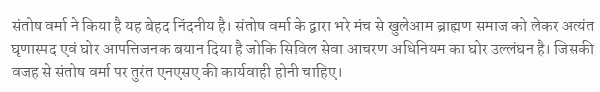संतोष वर्मा ने किया है यह बेहद निंदनीय है। संतोष वर्मा के द्वारा भरे मंच से खुलेआम ब्राह्मण समाज को लेकर अत्यंत घृणास्पद एवं घोर आपत्तिजनक बयान दिया है जोकि सिविल सेवा आचरण अधिनियम का घोर उल्लंघन है। जिसकी वजह से संतोष वर्मा पर तुरंत एनएसए की कार्यवाही होनी चाहिए।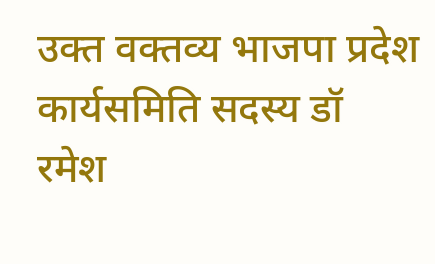उक्त वक्तव्य भाजपा प्रदेश कार्यसमिति सदस्य डॉ रमेश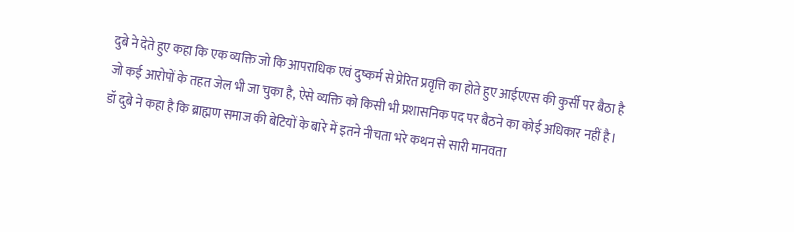दुबे ने देते हुए कहा कि एक व्यक्ति जो कि आपराधिक एवं दुष्कर्म से प्रेरित प्रवृत्ति का होते हुए आईएएस की कुर्सी पर बैठा है जो कई आरोपों के तहत जेल भी जा चुका है, ऐसे व्यक्ति को किसी भी प्रशासनिक पद पर बैठने का कोई अधिकार नहीं है। डॉ दुबे ने कहा है कि ब्राह्मण समाज की बेटियों के बारे में इतने नीचता भरे कथन से सारी मानवता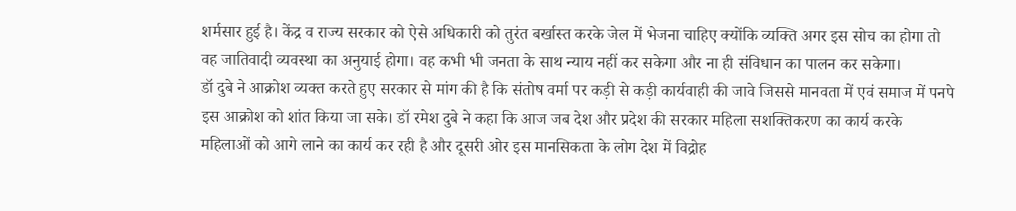शर्मसार हुई है। केंद्र व राज्य सरकार को ऐसे अधिकारी को तुरंत बर्खास्त करके जेल में भेजना चाहिए क्योंकि व्यक्ति अगर इस सोच का होगा तो वह जातिवादी व्यवस्था का अनुयाई होगा। वह कभी भी जनता के साथ न्याय नहीं कर सकेगा और ना ही संविधान का पालन कर सकेगा।
डॉ दुबे ने आक्रोश व्यक्त करते हुए सरकार से मांग की है कि संतोष वर्मा पर कड़ी से कड़ी कार्यवाही की जावे जिससे मानवता में एवं समाज में पनपे इस आक्रोश को शांत किया जा सके। डॉ रमेश दुबे ने कहा कि आज जब देश और प्रदेश की सरकार महिला सशक्तिकरण का कार्य करके महिलाओं को आगे लाने का कार्य कर रही है और दूसरी ओर इस मानसिकता के लोग देश में विद्रोह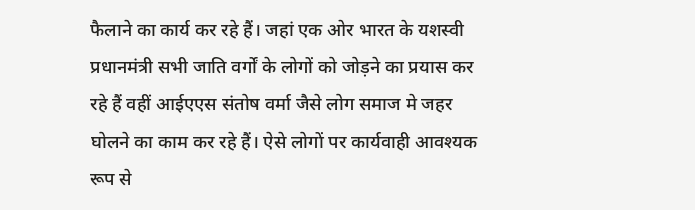फैलाने का कार्य कर रहे हैं। जहां एक ओर भारत के यशस्वी प्रधानमंत्री सभी जाति वर्गों के लोगों को जोड़ने का प्रयास कर रहे हैं वहीं आईएएस संतोष वर्मा जैसे लोग समाज मे जहर घोलने का काम कर रहे हैं। ऐसे लोगों पर कार्यवाही आवश्यक रूप से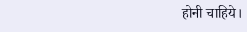होनी चाहिये।